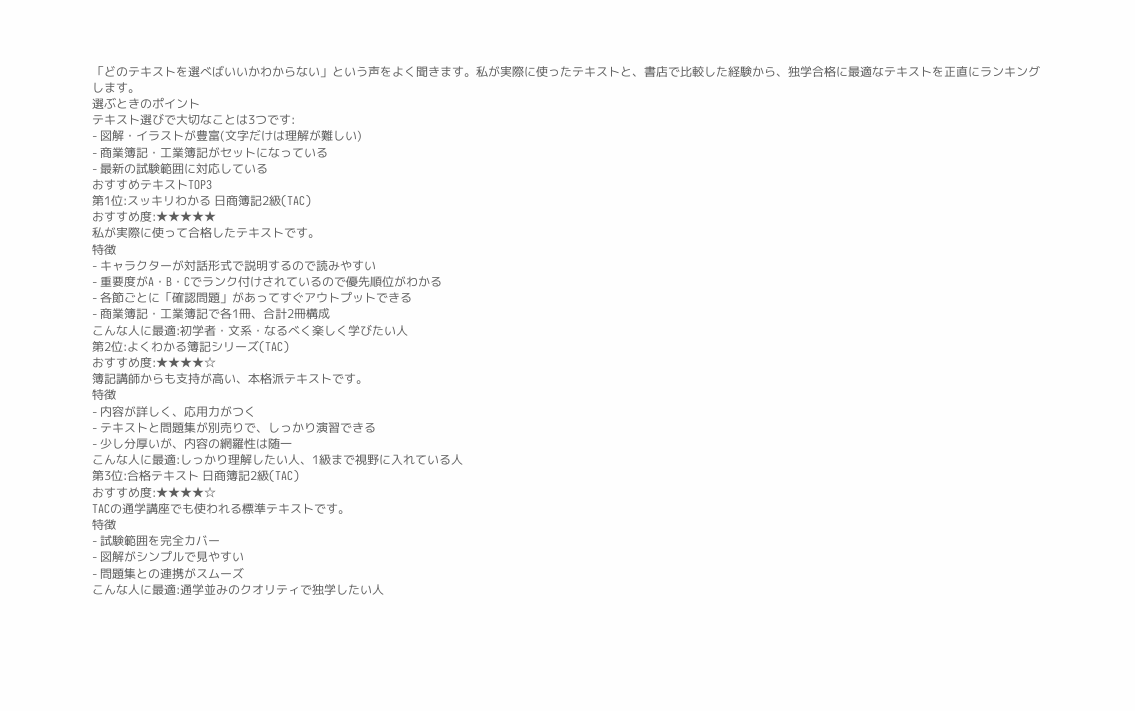「どのテキストを選べばいいかわからない」という声をよく聞きます。私が実際に使ったテキストと、書店で比較した経験から、独学合格に最適なテキストを正直にランキングします。
選ぶときのポイント
テキスト選びで大切なことは3つです:
- 図解・イラストが豊富(文字だけは理解が難しい)
- 商業簿記・工業簿記がセットになっている
- 最新の試験範囲に対応している
おすすめテキストTOP3
第1位:スッキリわかる 日商簿記2級(TAC)
おすすめ度:★★★★★
私が実際に使って合格したテキストです。
特徴
- キャラクターが対話形式で説明するので読みやすい
- 重要度がA・B・Cでランク付けされているので優先順位がわかる
- 各節ごとに「確認問題」があってすぐアウトプットできる
- 商業簿記・工業簿記で各1冊、合計2冊構成
こんな人に最適:初学者・文系・なるべく楽しく学びたい人
第2位:よくわかる簿記シリーズ(TAC)
おすすめ度:★★★★☆
簿記講師からも支持が高い、本格派テキストです。
特徴
- 内容が詳しく、応用力がつく
- テキストと問題集が別売りで、しっかり演習できる
- 少し分厚いが、内容の網羅性は随一
こんな人に最適:しっかり理解したい人、1級まで視野に入れている人
第3位:合格テキスト 日商簿記2級(TAC)
おすすめ度:★★★★☆
TACの通学講座でも使われる標準テキストです。
特徴
- 試験範囲を完全カバー
- 図解がシンプルで見やすい
- 問題集との連携がスムーズ
こんな人に最適:通学並みのクオリティで独学したい人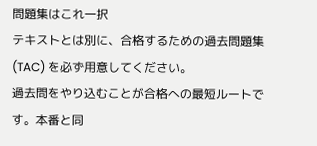問題集はこれ一択
テキストとは別に、合格するための過去問題集(TAC) を必ず用意してください。
過去問をやり込むことが合格への最短ルートです。本番と同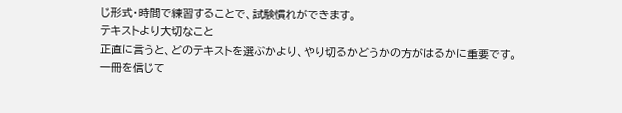じ形式・時間で練習することで、試験慣れができます。
テキストより大切なこと
正直に言うと、どのテキストを選ぶかより、やり切るかどうかの方がはるかに重要です。
一冊を信じて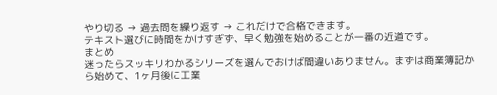やり切る → 過去問を繰り返す → これだけで合格できます。
テキスト選びに時間をかけすぎず、早く勉強を始めることが一番の近道です。
まとめ
迷ったらスッキリわかるシリーズを選んでおけば間違いありません。まずは商業簿記から始めて、1ヶ月後に工業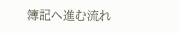簿記へ進む流れ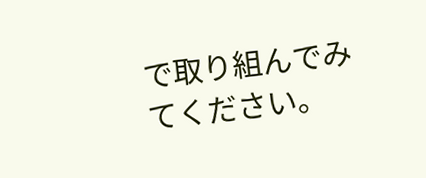で取り組んでみてください。